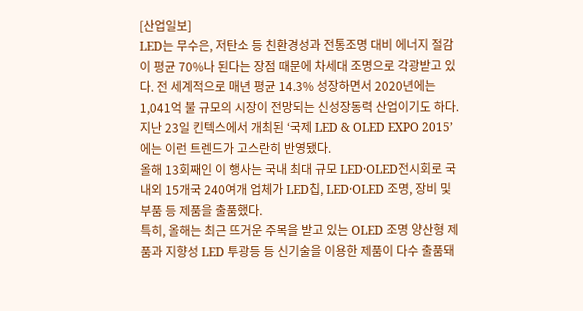[산업일보]
LED는 무수은, 저탄소 등 친환경성과 전통조명 대비 에너지 절감이 평균 70%나 된다는 장점 때문에 차세대 조명으로 각광받고 있다. 전 세계적으로 매년 평균 14.3% 성장하면서 2020년에는 1,041억 불 규모의 시장이 전망되는 신성장동력 산업이기도 하다.
지난 23일 킨텍스에서 개최된 ‘국제 LED & OLED EXPO 2015’에는 이런 트렌드가 고스란히 반영됐다.
올해 13회째인 이 행사는 국내 최대 규모 LED·OLED전시회로 국내외 15개국 240여개 업체가 LED칩, LED·OLED 조명, 장비 및 부품 등 제품을 출품했다.
특히, 올해는 최근 뜨거운 주목을 받고 있는 OLED 조명 양산형 제품과 지향성 LED 투광등 등 신기술을 이용한 제품이 다수 출품돼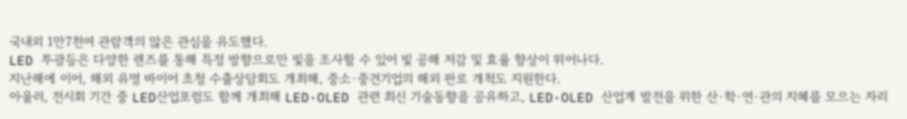국내외 1만7천여 관람객의 많은 관심을 유도했다.
LED 투광등은 다양한 렌즈를 통해 특정 방향으로만 빛을 조사할 수 있어 빛 공해 저감 및 효율 향상이 뛰어나다.
지난해에 이어, 해외 유명 바이어 초청 수출상담회도 개최해, 중소·중견기업의 해외 판로 개척도 지원한다.
아울러, 전시회 기간 중 LED산업포럼도 함께 개최해 LED·OLED 관련 최신 기술동향을 공유하고, LED·OLED 산업계 발전을 위한 산·학·연·관의 지혜를 모으는 자리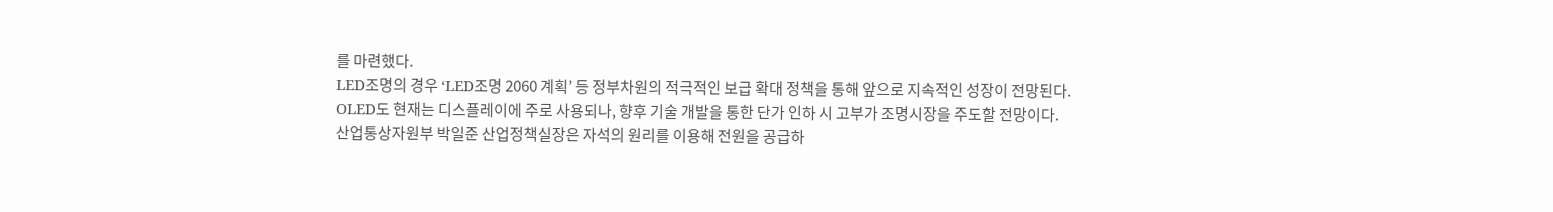를 마련했다.
LED조명의 경우 ‘LED조명 2060 계획’ 등 정부차원의 적극적인 보급 확대 정책을 통해 앞으로 지속적인 성장이 전망된다.
OLED도 현재는 디스플레이에 주로 사용되나, 향후 기술 개발을 통한 단가 인하 시 고부가 조명시장을 주도할 전망이다.
산업통상자원부 박일준 산업정책실장은 자석의 원리를 이용해 전원을 공급하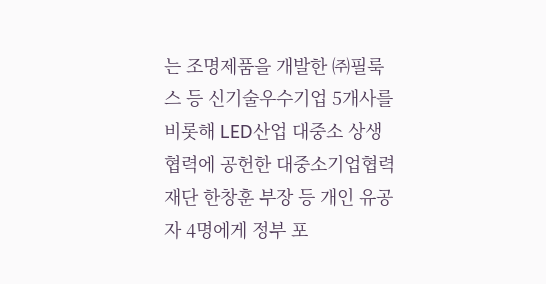는 조명제품을 개발한 ㈜필룩스 등 신기술우수기업 5개사를 비롯해 LED산업 대중소 상생협력에 공헌한 대중소기업협력재단 한창훈 부장 등 개인 유공자 4명에게 정부 포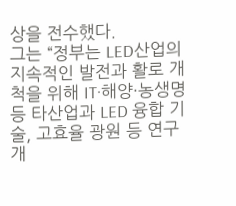상을 전수했다.
그는 “정부는 LED산업의 지속적인 발전과 활로 개척을 위해 IT·해양·농생명 등 타산업과 LED 융합 기술, 고효율 광원 등 연구 개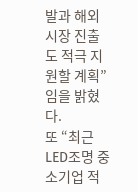발과 해외시장 진출도 적극 지원할 계획”임을 밝혔다.
또 “최근 LED조명 중소기업 적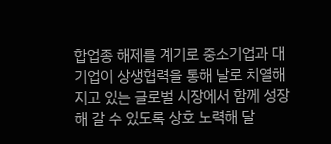합업종 해제를 계기로 중소기업과 대기업이 상생협력을 통해 날로 치열해지고 있는 글로벌 시장에서 함께 성장해 갈 수 있도록 상호 노력해 달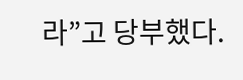라”고 당부했다.